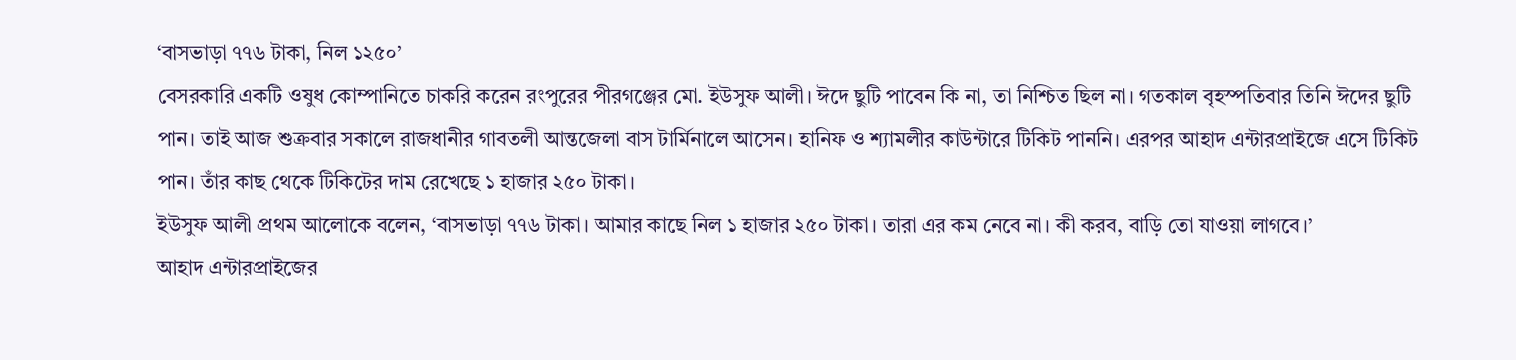‘বাসভাড়া ৭৭৬ টাকা, নিল ১২৫০’
বেসরকারি একটি ওষুধ কোম্পানিতে চাকরি করেন রংপুরের পীরগঞ্জের মো. ইউসুফ আলী। ঈদে ছুটি পাবেন কি না, তা নিশ্চিত ছিল না। গতকাল বৃহস্পতিবার তিনি ঈদের ছুটি পান। তাই আজ শুক্রবার সকালে রাজধানীর গাবতলী আন্তজেলা বাস টার্মিনালে আসেন। হানিফ ও শ্যামলীর কাউন্টারে টিকিট পাননি। এরপর আহাদ এন্টারপ্রাইজে এসে টিকিট পান। তাঁর কাছ থেকে টিকিটের দাম রেখেছে ১ হাজার ২৫০ টাকা।
ইউসুফ আলী প্রথম আলোকে বলেন, ‘বাসভাড়া ৭৭৬ টাকা। আমার কাছে নিল ১ হাজার ২৫০ টাকা। তারা এর কম নেবে না। কী করব, বাড়ি তো যাওয়া লাগবে।’
আহাদ এন্টারপ্রাইজের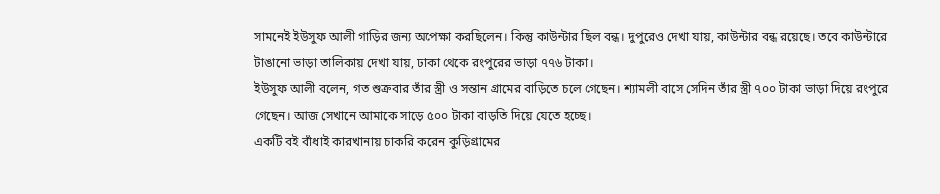সামনেই ইউসুফ আলী গাড়ির জন্য অপেক্ষা করছিলেন। কিন্তু কাউন্টার ছিল বন্ধ। দুপুরেও দেখা যায়, কাউন্টার বন্ধ রয়েছে। তবে কাউন্টারে টাঙানো ভাড়া তালিকায় দেখা যায়, ঢাকা থেকে রংপুরের ভাড়া ৭৭৬ টাকা।
ইউসুফ আলী বলেন, গত শুক্রবার তাঁর স্ত্রী ও সন্তান গ্রামের বাড়িতে চলে গেছেন। শ্যামলী বাসে সেদিন তাঁর স্ত্রী ৭০০ টাকা ভাড়া দিয়ে রংপুরে গেছেন। আজ সেখানে আমাকে সাড়ে ৫০০ টাকা বাড়তি দিয়ে যেতে হচ্ছে।
একটি বই বাঁধাই কারখানায় চাকরি করেন কুড়িগ্রামের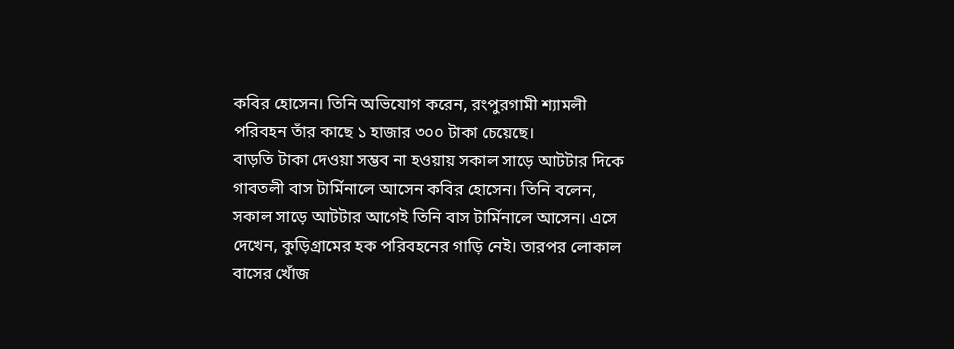কবির হোসেন। তিনি অভিযোগ করেন, রংপুরগামী শ্যামলী পরিবহন তাঁর কাছে ১ হাজার ৩০০ টাকা চেয়েছে।
বাড়তি টাকা দেওয়া সম্ভব না হওয়ায় সকাল সাড়ে আটটার দিকে গাবতলী বাস টার্মিনালে আসেন কবির হোসেন। তিনি বলেন, সকাল সাড়ে আটটার আগেই তিনি বাস টার্মিনালে আসেন। এসে দেখেন, কুড়িগ্রামের হক পরিবহনের গাড়ি নেই। তারপর লোকাল বাসের খোঁজ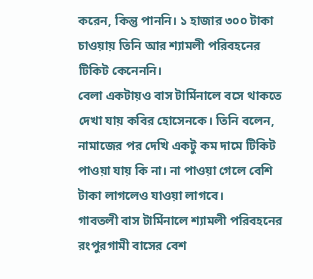করেন, কিন্তু পাননি। ১ হাজার ৩০০ টাকা চাওয়ায় তিনি আর শ্যামলী পরিবহনের টিকিট কেনেননি।
বেলা একটায়ও বাস টার্মিনালে বসে থাকতে দেখা যায় কবির হোসেনকে। তিনি বলেন, নামাজের পর দেখি একটু কম দামে টিকিট পাওয়া যায় কি না। না পাওয়া গেলে বেশি টাকা লাগলেও যাওয়া লাগবে।
গাবতলী বাস টার্মিনালে শ্যামলী পরিবহনের রংপুরগামী বাসের বেশ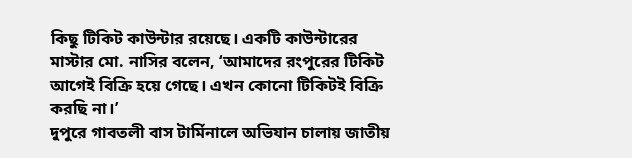কিছু টিকিট কাউন্টার রয়েছে। একটি কাউন্টারের মাস্টার মো. নাসির বলেন, ‘আমাদের রংপুরের টিকিট আগেই বিক্রি হয়ে গেছে। এখন কোনো টিকিটই বিক্রি করছি না।’
দুপুরে গাবতলী বাস টার্মিনালে অভিযান চালায় জাতীয়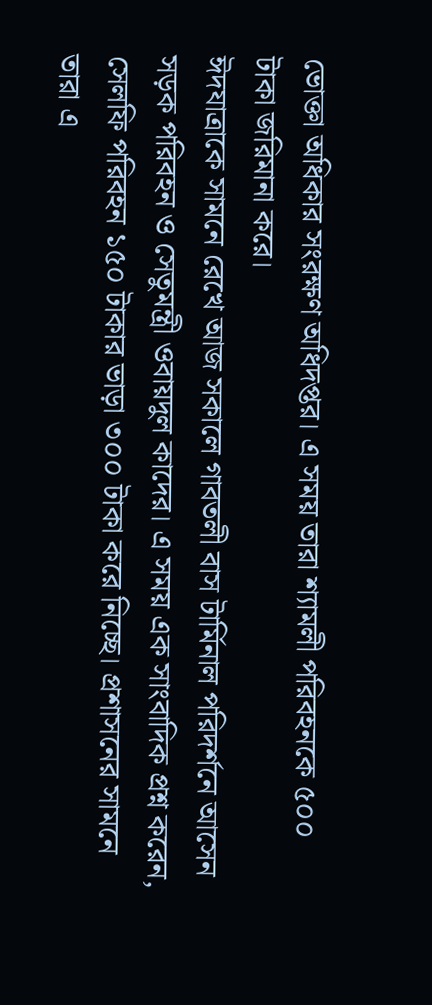ভোক্তা অধিকার সংরক্ষণ অধিদপ্তর। এ সময় তারা শ্যামলী পরিবহনকে ৫০০ টাকা জরিমানা করে।
ঈদযাত্রাকে সামনে রেখে আজ সকালে গাবতলী বাস টার্মিনাল পরিদর্শনে আসেন সড়ক পরিবহন ও সেতুমন্ত্রী ওবায়দুল কাদের। এ সময় এক সাংবাদিক প্রশ্ন করেন, সেলফি পরিবহন ১৫০ টাকার ভাড়া ৩০০ টাকা করে নিচ্ছে। প্রশাসনের সামনে তারা এ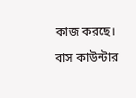কাজ করছে। বাস কাউন্টার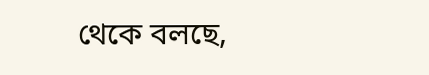থেকে বলছে,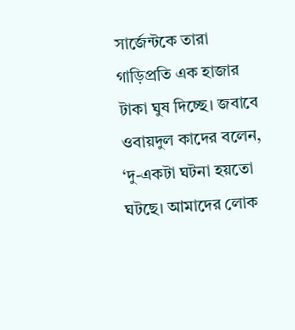সার্জেন্টকে তারা গাড়িপ্রতি এক হাজার টাকা ঘুষ দিচ্ছে। জবাবে ওবায়দুল কাদের বলেন, ‘দু-একটা ঘটনা হয়তো ঘটছে। আমাদের লোক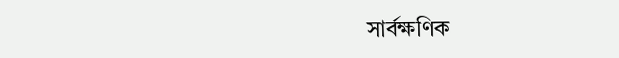সার্বক্ষণিক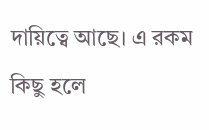দায়িত্বে আছে। এ রকম কিছু হলে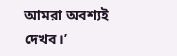আমরা অবশ্যই দেখব।’